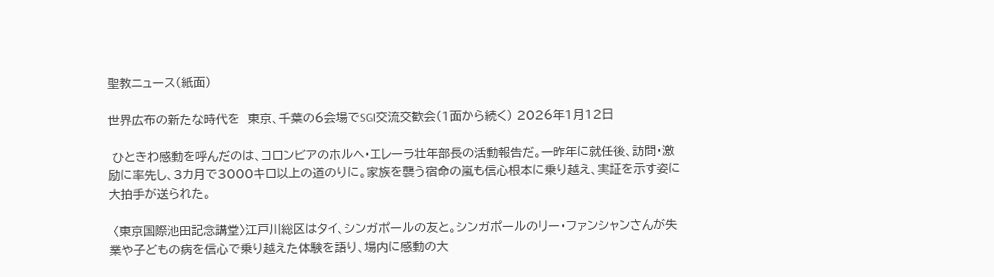聖教ニュース(紙面)

世界広布の新たな時代を  東京、千葉の6会場でSGI交流交歓会(1面から続く) 2026年1月12日

 ひときわ感動を呼んだのは、コロンビアのホルヘ・エレーラ壮年部長の活動報告だ。一昨年に就任後、訪問・激励に率先し、3カ月で3000キロ以上の道のりに。家族を襲う宿命の嵐も信心根本に乗り越え、実証を示す姿に大拍手が送られた。

 〈東京国際池田記念講堂〉江戸川総区はタイ、シンガポールの友と。シンガポールのリー・ファンシャンさんが失業や子どもの病を信心で乗り越えた体験を語り、場内に感動の大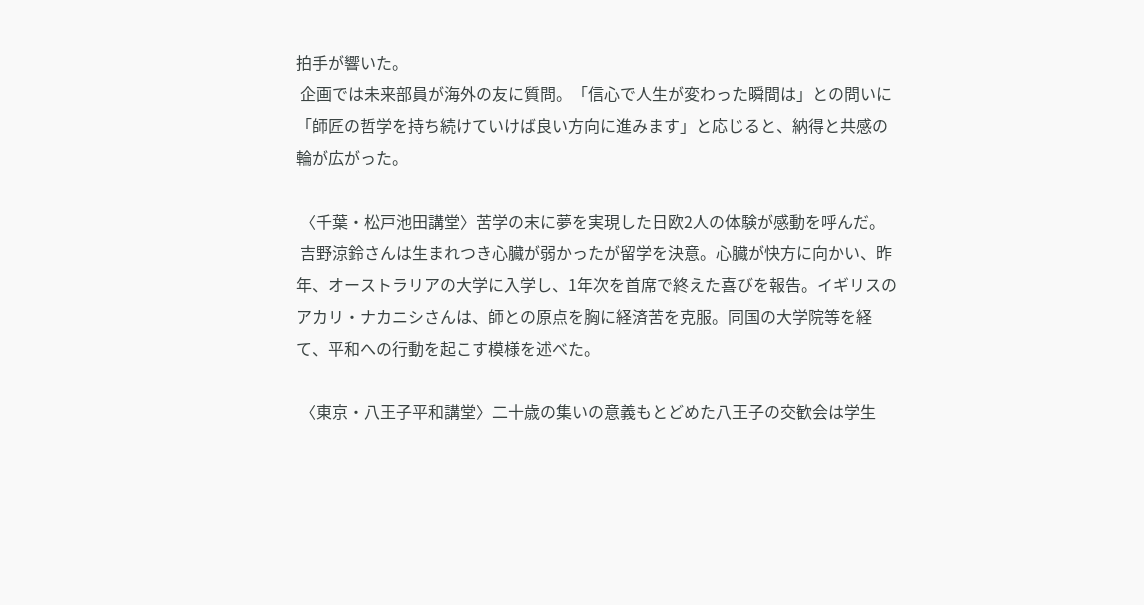拍手が響いた。
 企画では未来部員が海外の友に質問。「信心で人生が変わった瞬間は」との問いに「師匠の哲学を持ち続けていけば良い方向に進みます」と応じると、納得と共感の輪が広がった。

 〈千葉・松戸池田講堂〉苦学の末に夢を実現した日欧2人の体験が感動を呼んだ。
 吉野涼鈴さんは生まれつき心臓が弱かったが留学を決意。心臓が快方に向かい、昨年、オーストラリアの大学に入学し、1年次を首席で終えた喜びを報告。イギリスのアカリ・ナカニシさんは、師との原点を胸に経済苦を克服。同国の大学院等を経て、平和への行動を起こす模様を述べた。

 〈東京・八王子平和講堂〉二十歳の集いの意義もとどめた八王子の交歓会は学生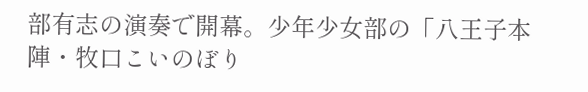部有志の演奏で開幕。少年少女部の「八王子本陣・牧口こいのぼり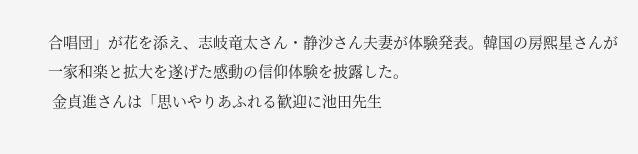合唱団」が花を添え、志岐竜太さん・静沙さん夫妻が体験発表。韓国の房熙星さんが一家和楽と拡大を遂げた感動の信仰体験を披露した。
 金貞進さんは「思いやりあふれる歓迎に池田先生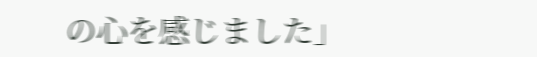の心を感じました」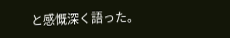と感慨深く語った。